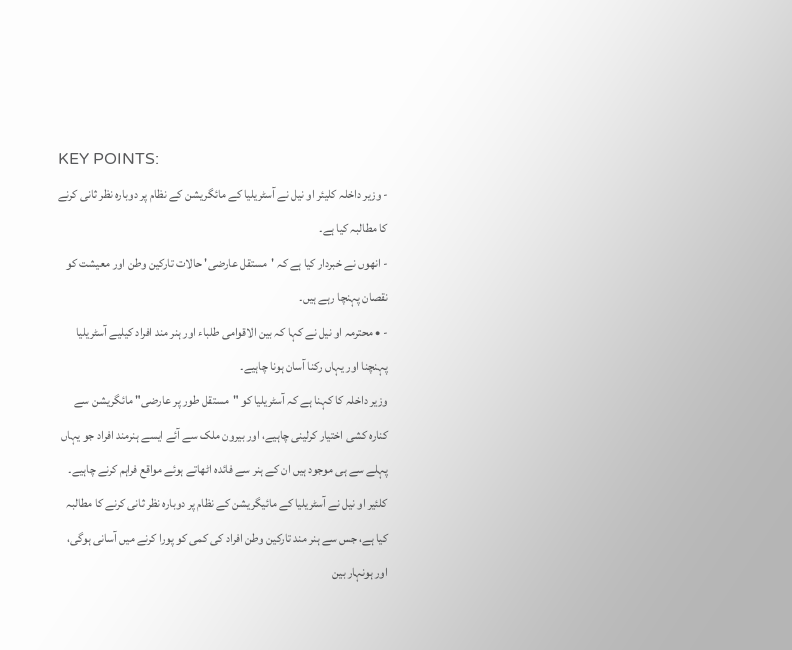KEY POINTS:
- وزیر داخلہ کلیئر او نیل نے آسٹریلیا کے مائگریشن کے نظام پر دوبارہ نظر ثانی کرنے کا مطالبہ کیا ہے۔
- انھوں نے خبردار کیا ہے کہ 'مستقل عارضی' حالات تارکین وطن اور معیشت کو نقصان پہنچا رہے ہیں۔
- • محترمہ او نیل نے کہا کہ بین الاقوامی طلباء اور ہنر مند افراد کیلیے آسٹریلیا پہنچنا اور یہاں رکنا آسان ہونا چاہیے۔
وزیر داخلہ کا کہنا ہے کہ آسٹریلیا کو "مستقل طور پر عارضی" مائگریشن سے کنارہ کشی اختیار کرلینی چاہیے، اور بیرون ملک سے آئے ایسے ہنرمند افراد جو یہاں پہلے سے ہی موجود ہیں ان کے ہنر سے فائدہ اٹھاتے ہوئے مواقع فراہم کرنے چاہیے۔
کلئیر او نیل نے آسٹریلیا کے مائیگریشن کے نظام پر دوبارہ نظر ثانی کرنے کا مطالبہ کیا ہے، جس سے ہنر مند تارکین وطن افراد کی کمی کو پورا کرنے میں آسانی ہوگی، اور ہونہار بین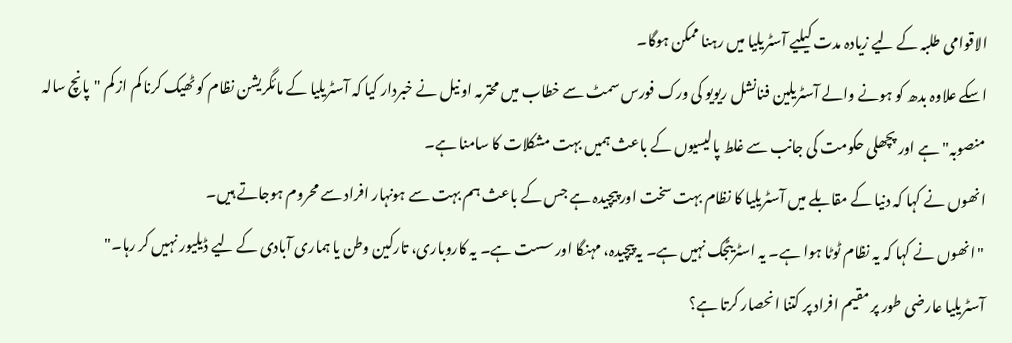الاقوامی طلبہ کے لیے زیادہ مدت کیلیے آسٹریلیا میں رہنا ممکن ہوگا۔
اسکے علاوہ بدھ کو ہونے والے آسٹریلین فنانشل ریویو کی ورک فورس سمٹ سے خطاب میں محترمہ او نیل نے خبردار کیا کہ آسٹریلیا کے مائگریشن نظام کو ٹھیک کرنا کم از کم "پانچ سالہ منصوبہ" ہے اور پچھلی حکومت کی جانب سے غلط پالیسیوں کے باعث ہمیں بہت مشکلات کا سامنا ہے۔
انھوں نے کہا کہ دنیا کے مقابلے میں آسٹریلیا کا نظام بہت سخت اور پیچیدہ ہے جس کے باعث ہم بہت سے ہونہار افراد سے محروم ہوجاتے ہیں۔
"انھوں نے کہا کہ یہ نظام ٹوٹا ہوا ہے۔ یہ اسٹریٹجک نہیں ہے۔ یہ پیچیدہ، مہنگا اور سست ہے۔ یہ کاروباری، تارکین وطن یا ہماری آبادی کے لیے ڈیلیور نہیں کر رہا۔"
آسٹریلیا عارضی طور پر مقیم افراد پر کتنا انحصار کرتا ہے؟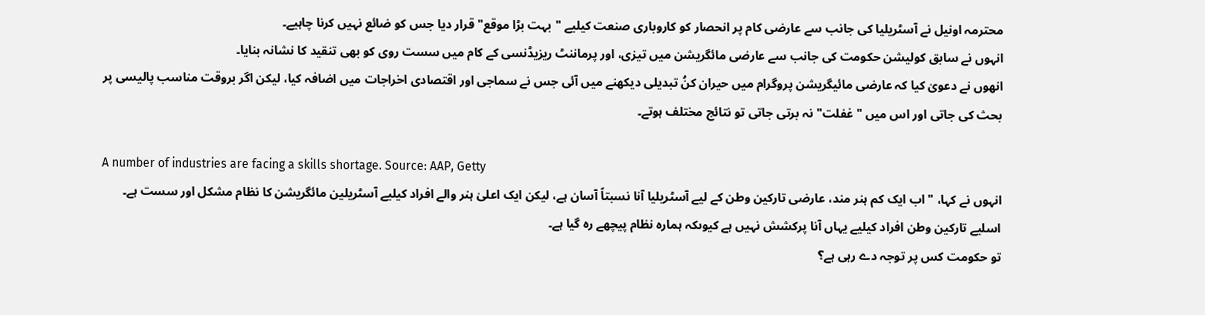محترمہ اونیل نے آسٹریلیا کی جانب سے عارضی کام پر انحصار کو کاروباری صنعت کیلیے "بہت بڑا موقع" قرار دیا جس کو ضائع نہیں کرنا چاہیے۔
انہوں نے سابق کولیشن حکومت کی جانب سے عارضی مائگریشن میں تیزی، اور پرماننٹ ریزیڈنسی کے کام میں سست روی کو بھی تنقید کا نشانہ بنایا۔
انھوں نے دعویٰ کیا کہ عارضی مائیگریشن پروگرام میں حیران کنُ تبدیلی دیکھنے میں آئی جس نے سماجی اور اقتصادی اخراجات میں اضافہ کیا، لیکن اگر بروقت مناسب پالیسی پر بحث کی جاتی اور اس میں "غفلت" نہ برتی جاتی تو نتائج مختلف ہوتے۔

A number of industries are facing a skills shortage. Source: AAP, Getty
انہوں نے کہا، "اب ایک کم ہنر مند، عارضی تارکین وطن کے لیے آسٹریلیا آنا نسبتاً آسان ہے، لیکن ایک اعلیٰ ہنر والے افراد کیلیے آسٹریلین مائگریشن کا نظام مشکل اور سست ہے۔ اسلیے تارکین وطن افراد کیلیے یہاں آنا پرکشش نہیں ہے کیوںکہ ہمارہ نظام پیچھے رہ گیا ہے۔
تو حکومت کس پر توجہ دے رہی ہے؟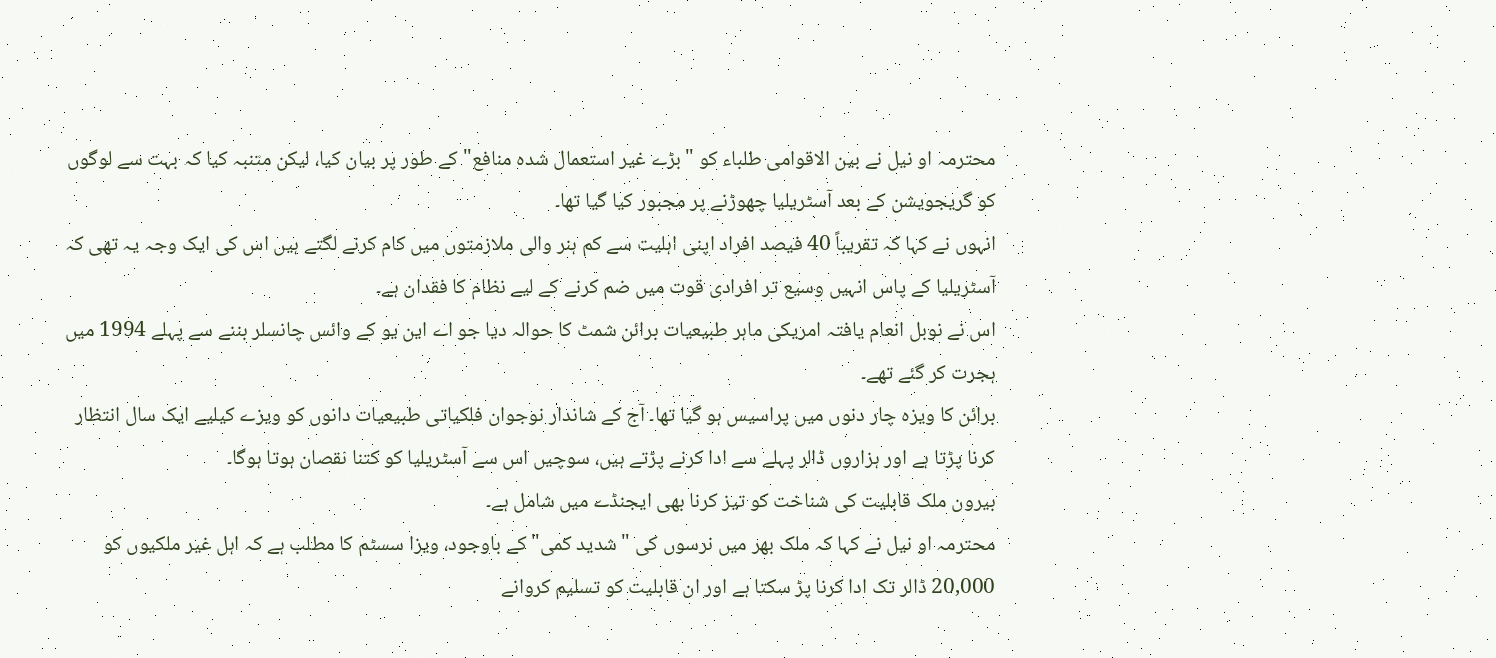محترمہ او نیل نے بین الاقوامی طلباء کو "بڑے غیر استعمال شدہ منافع" کے طور پر بیان کیا، لیکن متنبہ کیا کہ بہت سے لوگوں کو گریجویشن کے بعد آسٹریلیا چھوڑنے پر مجبور کیا گیا تھا۔
انہوں نے کہا کہ تقریباً 40 فیصد افراد اپنی اہلیت سے کم ہنر والی ملازمتوں میں کام کرنے لگتے ہیں اس کی ایک وجہ یہ تھی کہ آسٹریلیا کے پاس انہیں وسیع تر افرادی قوت میں ضم کرنے کے لیے نظام کا فقدان ہے۔
اس نے نوبل انعام یافتہ امریکی ماہر طبیعیات برائن شمٹ کا حوالہ دیا جو اے این یو کے وائس چانسلر بننے سے پہلے 1994 میں ہجرت کر گئے تھے۔
برائن کا ویزہ چار دنوں میں پراسیس ہو گیا تھا۔ آج کے شاندار نوجوان فلکیاتی طبیعیات دانوں کو ویزے کیلیے ایک سال انتظار کرنا پڑتا ہے اور ہزاروں ڈالر پہلے سے ادا کرنے پڑتے ہیں، سوچیں اس سے آسٹریلیا کو کتنا نقصان ہوتا ہوگا۔
بیرون ملک قابلیت کی شناخت کو تیز کرنا بھی ایجنڈے میں شامل ہے۔
محترمہ او نیل نے کہا کہ ملک بھر میں نرسوں کی "شدید کمی" کے باوجود، ویزا سسٹم کا مطلب ہے کہ اہل غیر ملکیوں کو 20,000 ڈالر تک ادا کرنا پڑ سکتا ہے اور ان قابلیت کو تسلیم کروانے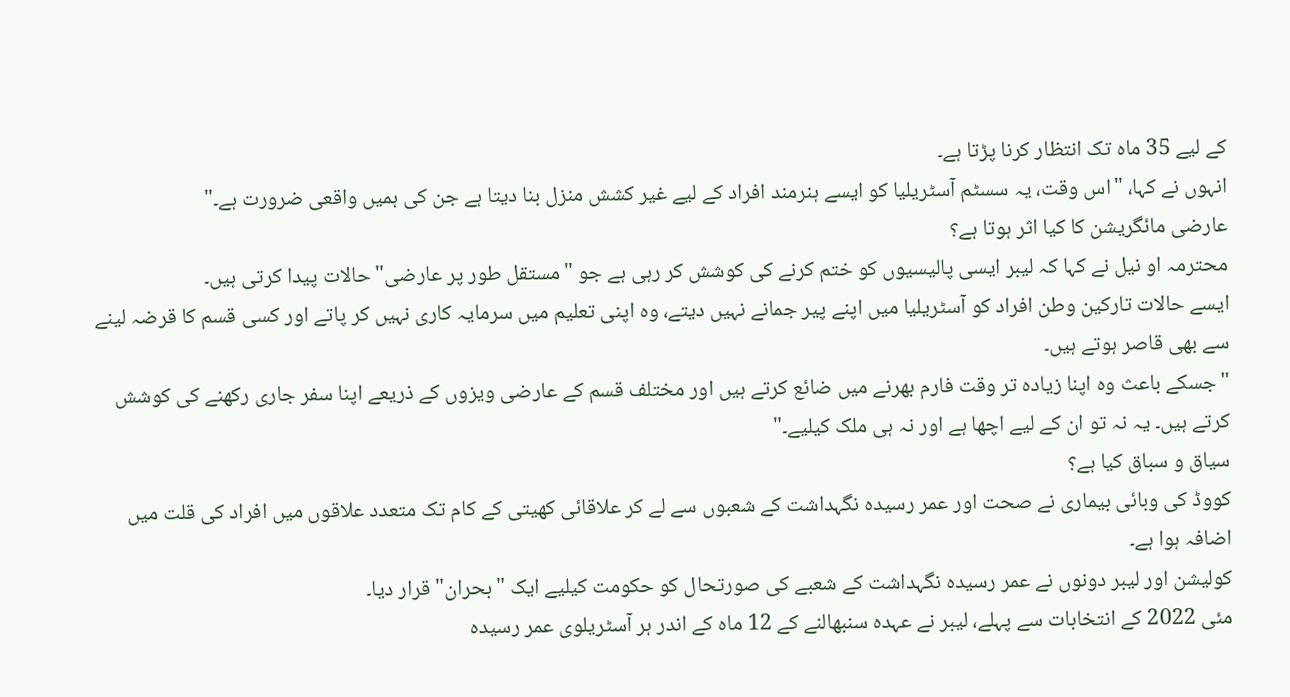کے لیے 35 ماہ تک انتظار کرنا پڑتا ہے۔
انہوں نے کہا، "اس وقت، یہ سسٹم آسٹریلیا کو ایسے ہنرمند افراد کے لیے غیر کشش منزل بنا دیتا ہے جن کی ہمیں واقعی ضرورت ہے۔"
عارضی مائگریشن کا کیا اثر ہوتا ہے؟
محترمہ او نیل نے کہا کہ لیبر ایسی پالیسیوں کو ختم کرنے کی کوشش کر رہی ہے جو "مستقل طور پر عارضی" حالات پیدا کرتی ہیں۔
ایسے حالات تارکین وطن افراد کو آسٹریلیا میں اپنے پیر جمانے نہیں دیتے، وہ اپنی تعلیم میں سرمایہ کاری نہیں کر پاتے اور کسی قسم کا قرضہ لینے سے بھی قاصر ہوتے ہیں۔
"جسکے باعث وہ اپنا زیادہ تر وقت فارم بھرنے میں ضائع کرتے ہیں اور مختلف قسم کے عارضی ویزوں کے ذریعے اپنا سفر جاری رکھنے کی کوشش کرتے ہیں۔ یہ نہ تو ان کے لیے اچھا ہے اور نہ ہی ملک کیلیے۔"
سیاق و سباق کیا ہے؟
کووڈ کی وبائی بیماری نے صحت اور عمر رسیدہ نگہداشت کے شعبوں سے لے کر علاقائی کھیتی کے کام تک متعدد علاقوں میں افراد کی قلت میں اضافہ ہوا ہے۔
کولیشن اور لیبر دونوں نے عمر رسیدہ نگہداشت کے شعبے کی صورتحال کو حکومت کیلیے ایک "بحران" قرار دیا۔
مئی 2022 کے انتخابات سے پہلے، لیبر نے عہدہ سنبھالنے کے 12 ماہ کے اندر ہر آسٹریلوی عمر رسیدہ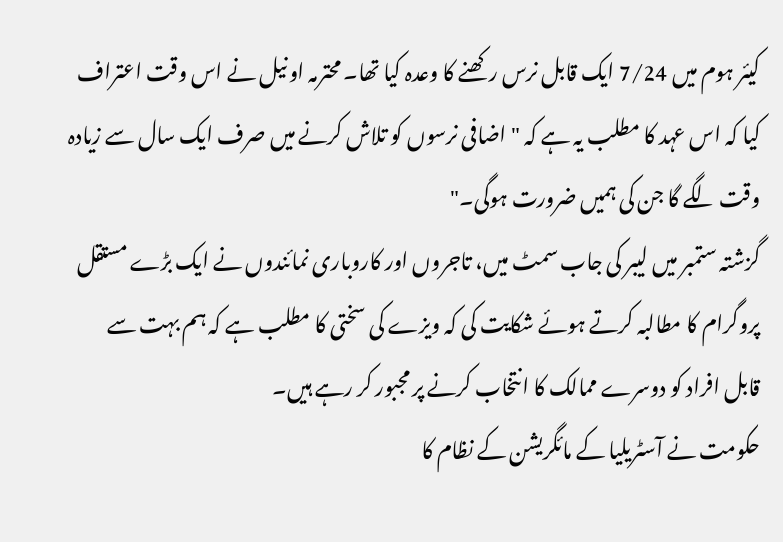کیئر ہوم میں 7/24 ایک قابل نرس رکھنے کا وعدہ کیا تھا۔ محترمہ او نیل نے اس وقت اعتراف کیا کہ اس عہد کا مطلب یہ ہے کہ " اضافی نرسوں کو تلاش کرنے میں صرف ایک سال سے زیادہ وقت لگے گا جن کی ہمیں ضرورت ہوگی۔"
گزشتہ ستمبر میں لیبر کی جاب سمٹ میں، تاجروں اور کاروباری نمائندوں نے ایک بڑے مستقل پروگرام کا مطالبہ کرتے ہوئے شکایت کی کہ ویزے کی سختی کا مطلب ہے کہ ہم بہت سے قابل افراد کو دوسرے ممالک کا انتخاب کرنے پر مجبور کر رہے ہیں۔
حکومت نے آسٹریلیا کے مائگریشن کے نظام کا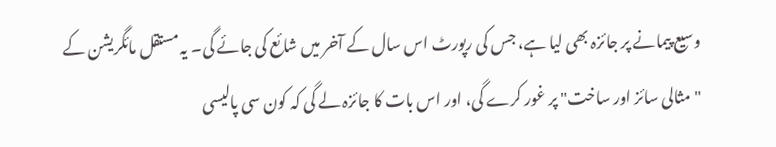وسیع پیمانے پر جائزہ بھی لیا ہے، جس کی رپورٹ اس سال کے آخر میں شائع کی جائے گی۔ یہ مستقل مائگریشن کے "مثالی سائز اور ساخت" پر غور کرے گی، اور اس بات کا جائزہ لے گی کہ کون سی پالیسی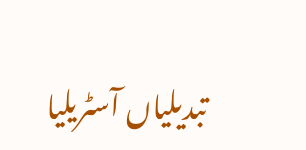تبدیلیاں آسٹریلیا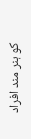کو ہنر مند افراد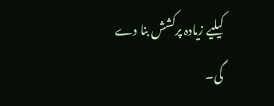کیلیے زیادہ پرکشش بنا دے گی۔